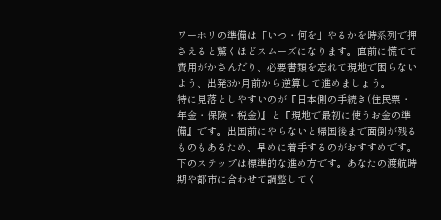ワーホリの準備は「いつ・何を」やるかを時系列で押さえると驚くほどスムーズになります。直前に慌てて費用がかさんだり、必要書類を忘れて現地で困らないよう、出発3か月前から逆算して進めましょう。
特に見落としやすいのが『日本側の手続き(住民票・年金・保険・税金)』と『現地で最初に使うお金の準備』です。出国前にやらないと帰国後まで面倒が残るものもあるため、早めに着手するのがおすすめです。
下のステップは標準的な進め方です。あなたの渡航時期や都市に合わせて調整してく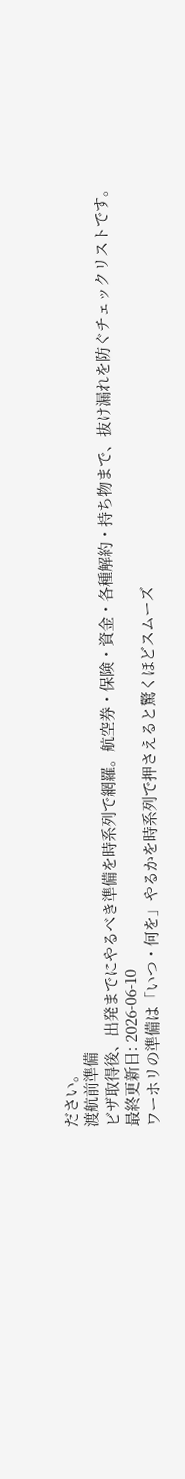ださい。
渡航前準備
ビザ取得後、出発までにやるべき準備を時系列で網羅。航空券・保険・資金・各種解約・持ち物まで、抜け漏れを防ぐチェックリストです。
最終更新日: 2026-06-10
ワーホリの準備は「いつ・何を」やるかを時系列で押さえると驚くほどスムーズ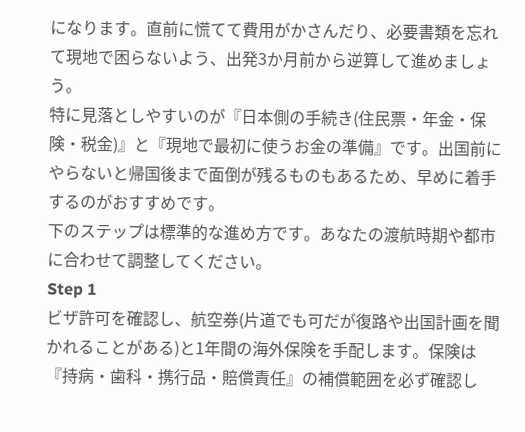になります。直前に慌てて費用がかさんだり、必要書類を忘れて現地で困らないよう、出発3か月前から逆算して進めましょう。
特に見落としやすいのが『日本側の手続き(住民票・年金・保険・税金)』と『現地で最初に使うお金の準備』です。出国前にやらないと帰国後まで面倒が残るものもあるため、早めに着手するのがおすすめです。
下のステップは標準的な進め方です。あなたの渡航時期や都市に合わせて調整してください。
Step 1
ビザ許可を確認し、航空券(片道でも可だが復路や出国計画を聞かれることがある)と1年間の海外保険を手配します。保険は『持病・歯科・携行品・賠償責任』の補償範囲を必ず確認し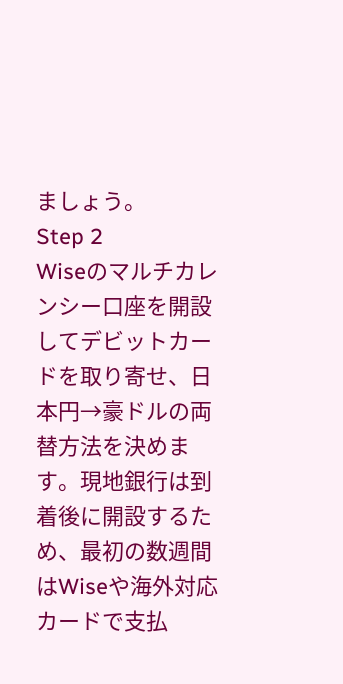ましょう。
Step 2
Wiseのマルチカレンシー口座を開設してデビットカードを取り寄せ、日本円→豪ドルの両替方法を決めます。現地銀行は到着後に開設するため、最初の数週間はWiseや海外対応カードで支払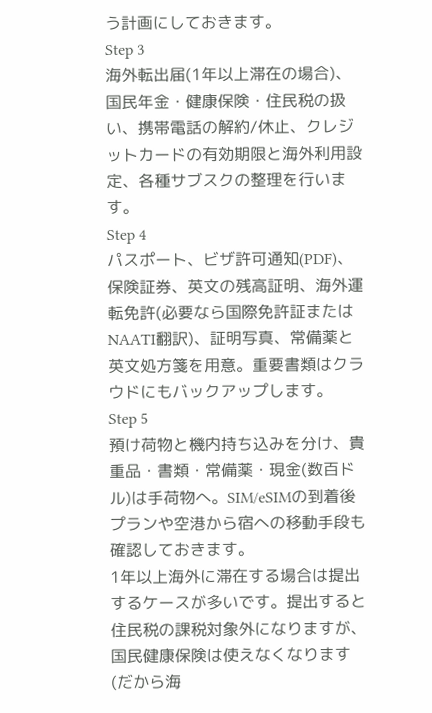う計画にしておきます。
Step 3
海外転出届(1年以上滞在の場合)、国民年金・健康保険・住民税の扱い、携帯電話の解約/休止、クレジットカードの有効期限と海外利用設定、各種サブスクの整理を行います。
Step 4
パスポート、ビザ許可通知(PDF)、保険証券、英文の残高証明、海外運転免許(必要なら国際免許証またはNAATI翻訳)、証明写真、常備薬と英文処方箋を用意。重要書類はクラウドにもバックアップします。
Step 5
預け荷物と機内持ち込みを分け、貴重品・書類・常備薬・現金(数百ドル)は手荷物へ。SIM/eSIMの到着後プランや空港から宿への移動手段も確認しておきます。
1年以上海外に滞在する場合は提出するケースが多いです。提出すると住民税の課税対象外になりますが、国民健康保険は使えなくなります(だから海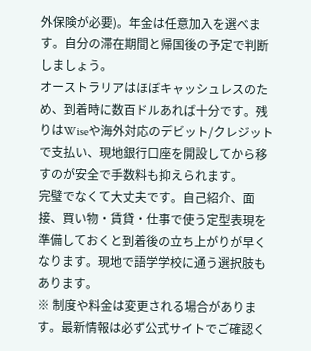外保険が必要)。年金は任意加入を選べます。自分の滞在期間と帰国後の予定で判断しましょう。
オーストラリアはほぼキャッシュレスのため、到着時に数百ドルあれば十分です。残りはWiseや海外対応のデビット/クレジットで支払い、現地銀行口座を開設してから移すのが安全で手数料も抑えられます。
完璧でなくて大丈夫です。自己紹介、面接、買い物・賃貸・仕事で使う定型表現を準備しておくと到着後の立ち上がりが早くなります。現地で語学学校に通う選択肢もあります。
※ 制度や料金は変更される場合があります。最新情報は必ず公式サイトでご確認く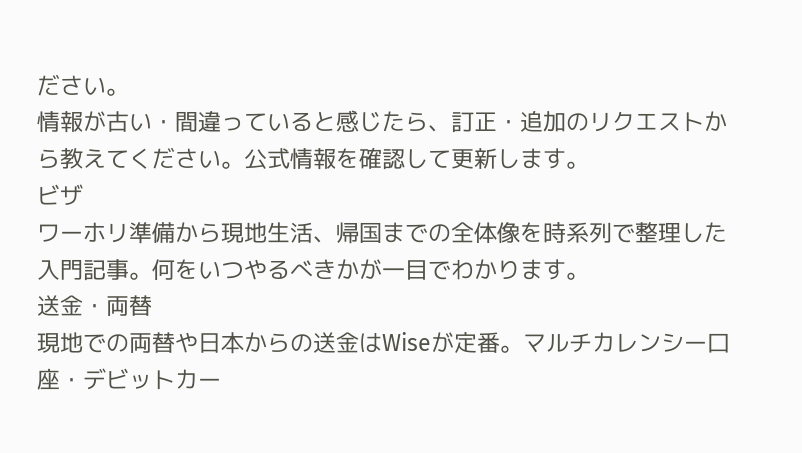ださい。
情報が古い・間違っていると感じたら、訂正・追加のリクエストから教えてください。公式情報を確認して更新します。
ビザ
ワーホリ準備から現地生活、帰国までの全体像を時系列で整理した入門記事。何をいつやるべきかが一目でわかります。
送金・両替
現地での両替や日本からの送金はWiseが定番。マルチカレンシー口座・デビットカー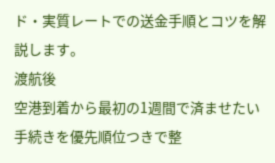ド・実質レートでの送金手順とコツを解説します。
渡航後
空港到着から最初の1週間で済ませたい手続きを優先順位つきで整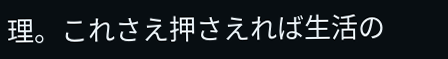理。これさえ押さえれば生活の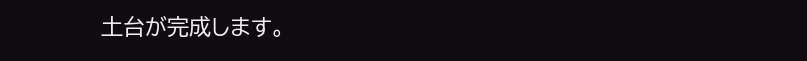土台が完成します。